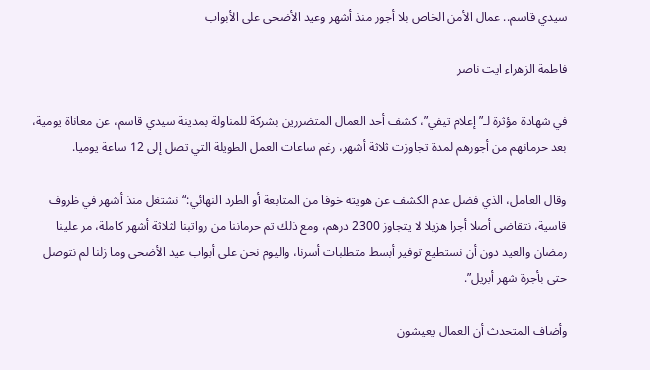سيدي قاسم.. عمال الأمن الخاص بلا أجور منذ أشهر وعيد الأضحى على الأبواب

فاطمة الزهراء ايت ناصر

في شهادة مؤثرة لـ”إعلام تيفي”، كشف أحد العمال المتضررين بشركة للمناولة بمدينة سيدي قاسم، عن معاناة يومية، بعد حرمانهم من أجورهم لمدة تجاوزت ثلاثة أشهر، رغم ساعات العمل الطويلة التي تصل إلى 12 ساعة يوميا.

وقال العامل، الذي فضل عدم الكشف عن هويته خوفا من المتابعة أو الطرد النهائي:“نشتغل منذ أشهر في ظروف قاسية، نتقاضى أصلا أجرا هزيلا لا يتجاوز 2300 درهم، ومع ذلك تم حرماننا من رواتبنا لثلاثة أشهر كاملة، مر علينا رمضان والعيد دون أن نستطيع توفير أبسط متطلبات أسرنا، واليوم نحن على أبواب عيد الأضحى وما زلنا لم نتوصل حتى بأجرة شهر أبريل”.

وأضاف المتحدث أن العمال يعيشون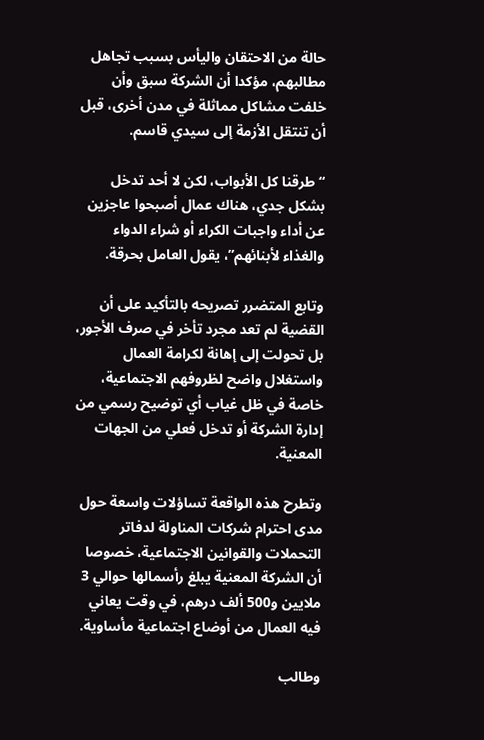حالة من الاحتقان واليأس بسبب تجاهل مطالبهم، مؤكدا أن الشركة سبق وأن خلفت مشاكل مماثلة في مدن أخرى، قبل أن تنتقل الأزمة إلى سيدي قاسم.

“طرقنا كل الأبواب، لكن لا أحد تدخل بشكل جدي، هناك عمال أصبحوا عاجزين عن أداء واجبات الكراء أو شراء الدواء والغذاء لأبنائهم”، يقول العامل بحرقة.

وتابع المتضرر تصريحه بالتأكيد على أن القضية لم تعد مجرد تأخر في صرف الأجور، بل تحولت إلى إهانة لكرامة العمال واستغلال واضح لظروفهم الاجتماعية، خاصة في ظل غياب أي توضيح رسمي من إدارة الشركة أو تدخل فعلي من الجهات المعنية.

وتطرح هذه الواقعة تساؤلات واسعة حول مدى احترام شركات المناولة لدفاتر التحملات والقوانين الاجتماعية، خصوصا أن الشركة المعنية يبلغ رأسمالها حوالي 3 ملايين و500 ألف درهم، في وقت يعاني فيه العمال من أوضاع اجتماعية مأساوية.

وطالب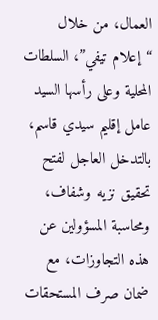العمال، من خلال “إعلام تيفي”، السلطات المحلية وعلى رأسها السيد عامل إقليم سيدي قاسم، بالتدخل العاجل لفتح تحقيق نزيه وشفاف، ومحاسبة المسؤولين عن هذه التجاوزات، مع ضمان صرف المستحقات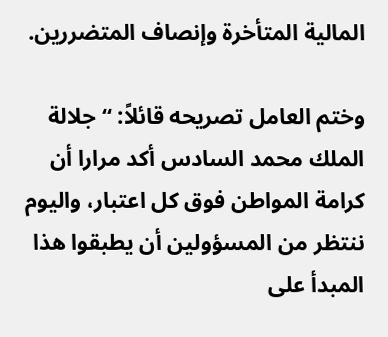المالية المتأخرة وإنصاف المتضررين.

وختم العامل تصريحه قائلاً: “جلالة الملك محمد السادس أكد مرارا أن كرامة المواطن فوق كل اعتبار، واليوم ننتظر من المسؤولين أن يطبقوا هذا المبدأ على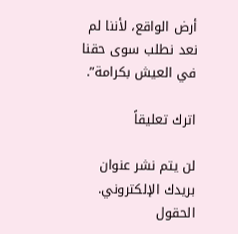أرض الواقع، لأننا لم نعد نطلب سوى حقنا في العيش بكرامة”.

اترك تعليقاً

لن يتم نشر عنوان بريدك الإلكتروني. الحقول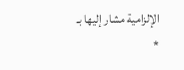الإلزامية مشار إليها بـ *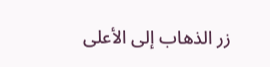زر الذهاب إلى الأعلى